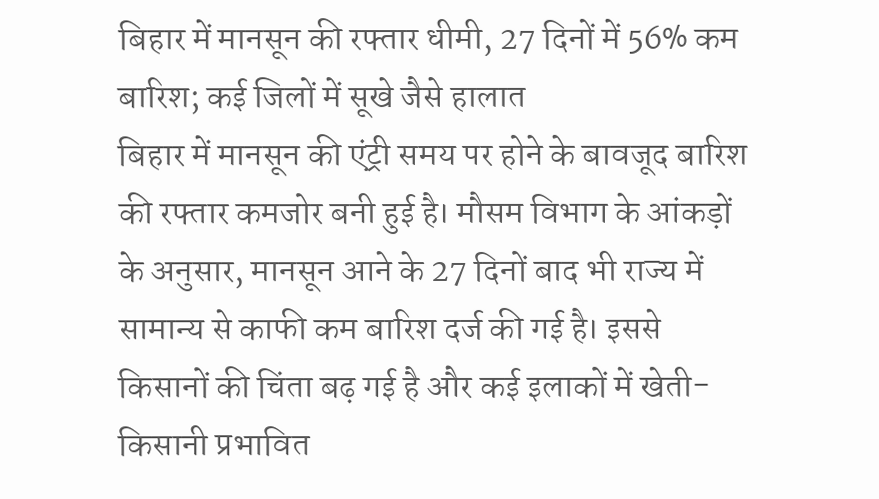बिहार में मानसून की रफ्तार धीमी, 27 दिनों में 56% कम बारिश; कई जिलों में सूखे जैसे हालात
बिहार में मानसून की एंट्री समय पर होने के बावजूद बारिश की रफ्तार कमजोर बनी हुई है। मौसम विभाग के आंकड़ों के अनुसार, मानसून आने के 27 दिनों बाद भी राज्य में सामान्य से काफी कम बारिश दर्ज की गई है। इससे किसानों की चिंता बढ़ गई है और कई इलाकों में खेती-किसानी प्रभावित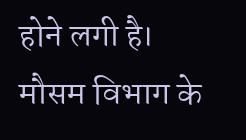होने लगी है।
मौसम विभाग के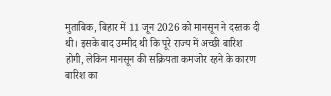मुताबिक, बिहार में 11 जून 2026 को मानसून ने दस्तक दी थी। इसके बाद उम्मीद थी कि पूरे राज्य में अच्छी बारिश होगी, लेकिन मानसून की सक्रियता कमजोर रहने के कारण बारिश का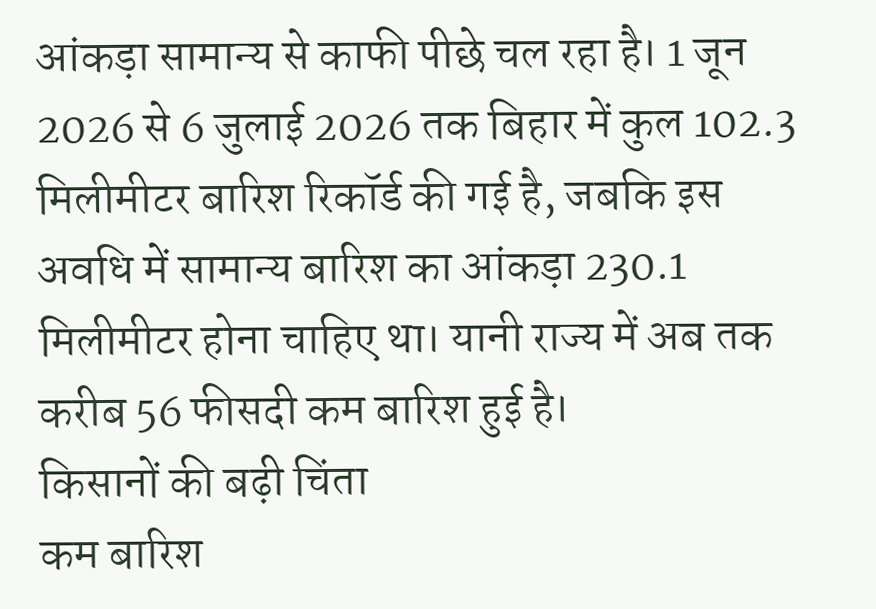आंकड़ा सामान्य से काफी पीछे चल रहा है। 1 जून 2026 से 6 जुलाई 2026 तक बिहार में कुल 102.3 मिलीमीटर बारिश रिकॉर्ड की गई है, जबकि इस अवधि में सामान्य बारिश का आंकड़ा 230.1 मिलीमीटर होना चाहिए था। यानी राज्य में अब तक करीब 56 फीसदी कम बारिश हुई है।
किसानों की बढ़ी चिंता
कम बारिश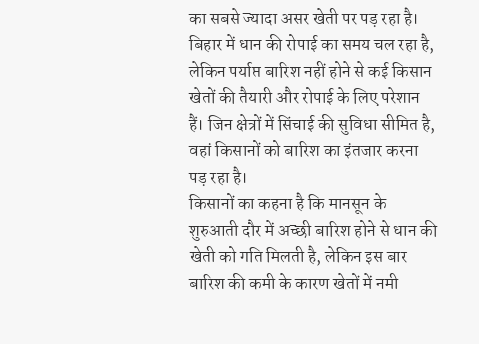का सबसे ज्यादा असर खेती पर पड़ रहा है। बिहार में धान की रोपाई का समय चल रहा है, लेकिन पर्याप्त बारिश नहीं होने से कई किसान खेतों की तैयारी और रोपाई के लिए परेशान हैं। जिन क्षेत्रों में सिंचाई की सुविधा सीमित है, वहां किसानों को बारिश का इंतजार करना पड़ रहा है।
किसानों का कहना है कि मानसून के शुरुआती दौर में अच्छी बारिश होने से धान की खेती को गति मिलती है, लेकिन इस बार बारिश की कमी के कारण खेतों में नमी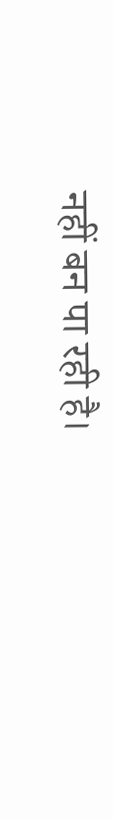नहीं बन पा रही है।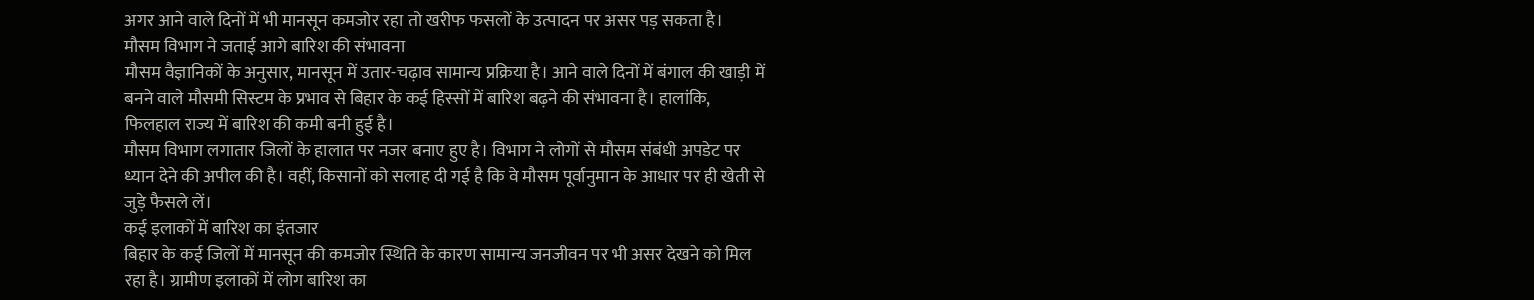अगर आने वाले दिनों में भी मानसून कमजोर रहा तो खरीफ फसलों के उत्पादन पर असर पड़ सकता है।
मौसम विभाग ने जताई आगे बारिश की संभावना
मौसम वैज्ञानिकों के अनुसार, मानसून में उतार-चढ़ाव सामान्य प्रक्रिया है। आने वाले दिनों में बंगाल की खाड़ी में बनने वाले मौसमी सिस्टम के प्रभाव से बिहार के कई हिस्सों में बारिश बढ़ने की संभावना है। हालांकि, फिलहाल राज्य में बारिश की कमी बनी हुई है।
मौसम विभाग लगातार जिलों के हालात पर नजर बनाए हुए है। विभाग ने लोगों से मौसम संबंधी अपडेट पर ध्यान देने की अपील की है। वहीं, किसानों को सलाह दी गई है कि वे मौसम पूर्वानुमान के आधार पर ही खेती से जुड़े फैसले लें।
कई इलाकों में बारिश का इंतजार
बिहार के कई जिलों में मानसून की कमजोर स्थिति के कारण सामान्य जनजीवन पर भी असर देखने को मिल रहा है। ग्रामीण इलाकों में लोग बारिश का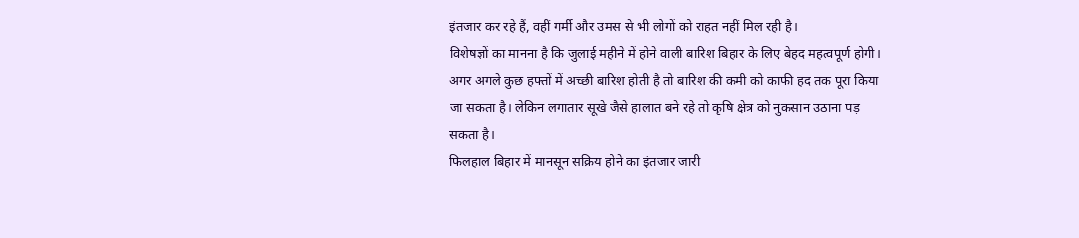इंतजार कर रहे हैं, वहीं गर्मी और उमस से भी लोगों को राहत नहीं मिल रही है।
विशेषज्ञों का मानना है कि जुलाई महीने में होने वाली बारिश बिहार के लिए बेहद महत्वपूर्ण होगी। अगर अगले कुछ हफ्तों में अच्छी बारिश होती है तो बारिश की कमी को काफी हद तक पूरा किया जा सकता है। लेकिन लगातार सूखे जैसे हालात बने रहे तो कृषि क्षेत्र को नुकसान उठाना पड़ सकता है।
फिलहाल बिहार में मानसून सक्रिय होने का इंतजार जारी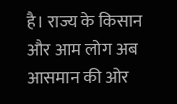है। राज्य के किसान और आम लोग अब आसमान की ओर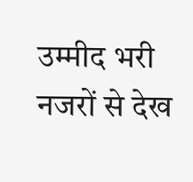उम्मीद भरी नजरों से देख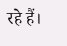रहे हैं।